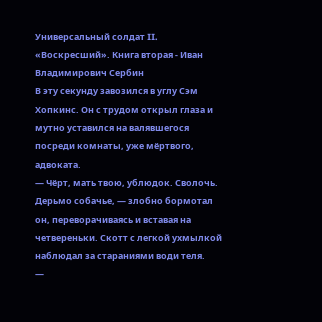Универсальный солдат II. «Воскресший». Книга вторая - Иван Владимирович Сербин
В эту секунду завозился в углу Сэм Хопкинс. Он с трудом открыл глаза и мутно уставился на валявшегося посреди комнаты, уже мёртвого, адвоката.
— Чёрт, мать твою, ублюдок. Сволочь. Дерьмо собачье, — злобно бормотал он, переворачиваясь и вставая на четвереньки. Скотт с легкой ухмылкой наблюдал за стараниями води теля.
—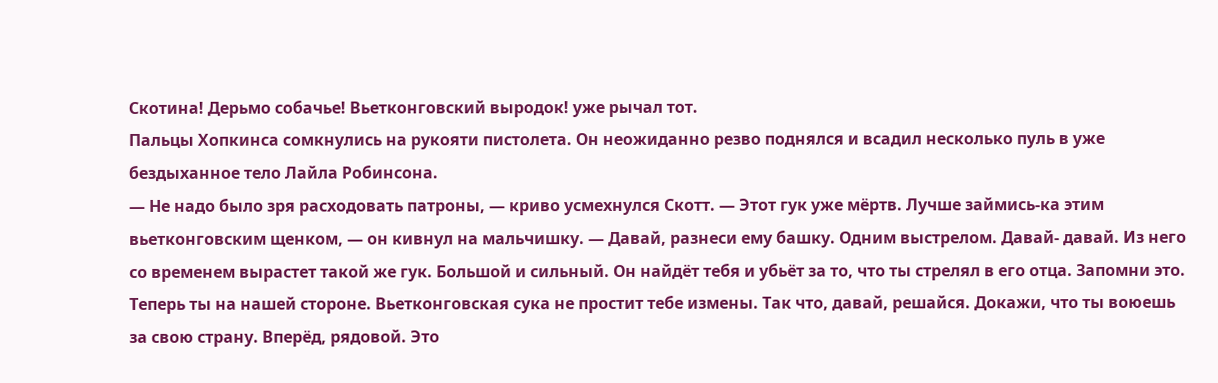Скотина! Дерьмо собачье! Вьетконговский выродок! уже рычал тот.
Пальцы Хопкинса сомкнулись на рукояти пистолета. Он неожиданно резво поднялся и всадил несколько пуль в уже бездыханное тело Лайла Робинсона.
— Не надо было зря расходовать патроны, — криво усмехнулся Скотт. — Этот гук уже мёртв. Лучше займись-ка этим вьетконговским щенком, — он кивнул на мальчишку. — Давай, разнеси ему башку. Одним выстрелом. Давай- давай. Из него со временем вырастет такой же гук. Большой и сильный. Он найдёт тебя и убьёт за то, что ты стрелял в его отца. Запомни это. Теперь ты на нашей стороне. Вьетконговская сука не простит тебе измены. Так что, давай, решайся. Докажи, что ты воюешь за свою страну. Вперёд, рядовой. Это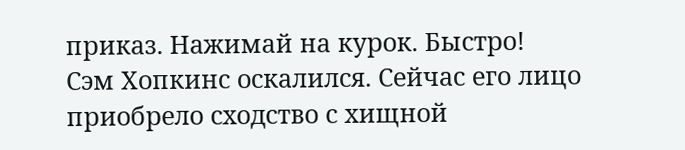приказ. Нажимай на курок. Быстро!
Сэм Хопкинс оскалился. Сейчас его лицо приобрело сходство с хищной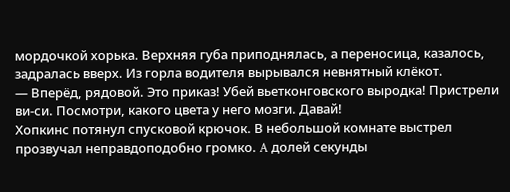мордочкой хорька. Верхняя губа приподнялась, а переносица, казалось, задралась вверх. Из горла водителя вырывался невнятный клёкот.
— Вперёд, рядовой. Это приказ! Убей вьетконговского выродка! Пристрели ви-си. Посмотри, какого цвета у него мозги. Давай!
Хопкинс потянул спусковой крючок. В небольшой комнате выстрел прозвучал неправдоподобно громко. A долей секунды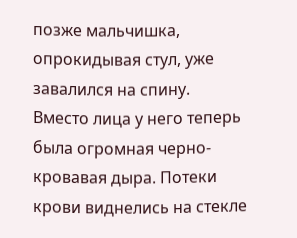позже мальчишка, опрокидывая стул, уже завалился на спину. Вместо лица у него теперь была огромная черно- кровавая дыра. Потеки крови виднелись на стекле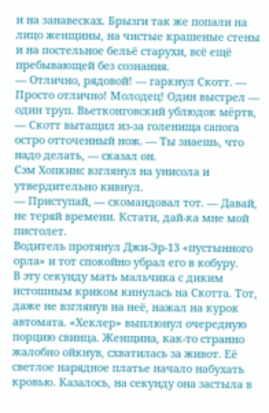и на занавесках. Брызги так же попали на лицо женщины, на чистые крашеные стены и на постельное бельё старухи, всё ещё пребывающей без сознания.
— Отлично, рядовой! — гаркнул Скотт. — Просто отлично! Молодец! Один выстрел — один труп. Вьетконговский ублюдок мёртв, — Скотт вытащил из-за голенища сапога остро отточенный нож. — Ты знаешь, что надо делать, — сказал он.
Сэм Хопкинс взглянул на унисола и утвердительно кивнул.
— Приступай, — скомандовал тот. — Давай, не теряй времени. Кстати, дай-ка мне мой пистолет.
Водитель протянул Джи-Эр-13 «пустынного орла» и тот спокойно убрал его в кобуру.
В эту секунду мать мальчика с диким истошным криком кинулась на Скотта. Тот, даже не взглянув на неё, нажал на курок автомата. «Хеклер» выплюнул очередную порцию свинца. Женщина, как-то странно жалобно ойкнув, схватилась за живот. Её светлое нарядное платье начало набухать кровью. Казалось, на секунду она застыла в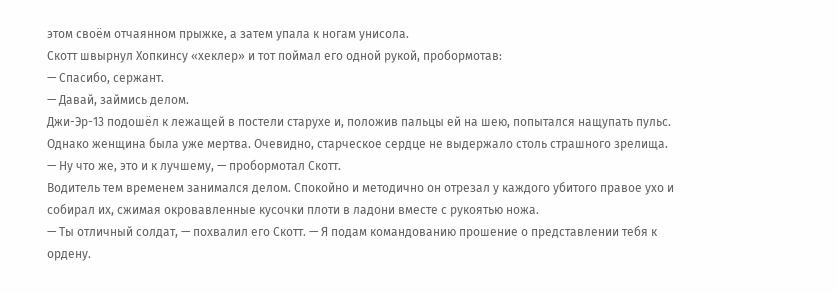этом своём отчаянном прыжке, а затем упала к ногам унисола.
Скотт швырнул Хопкинсу «хеклер» и тот поймал его одной рукой, пробормотав:
— Спасибо, сержант.
— Давай, займись делом.
Джи-Эр-13 подошёл к лежащей в постели старухе и, положив пальцы ей на шею, попытался нащупать пульс. Однако женщина была уже мертва. Очевидно, старческое сердце не выдержало столь страшного зрелища.
— Ну что же, это и к лучшему, — пробормотал Скотт.
Водитель тем временем занимался делом. Спокойно и методично он отрезал у каждого убитого правое ухо и собирал их, сжимая окровавленные кусочки плоти в ладони вместе с рукоятью ножа.
— Ты отличный солдат, — похвалил его Скотт. — Я подам командованию прошение о представлении тебя к ордену.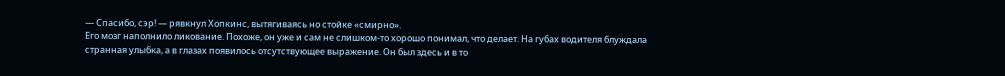— Спасибо, сэр! — рявкнул Хопкинс, вытягиваясь но стойке «смирно».
Его мозг наполнило ликование. Похоже, он уже и сам не слишком-то хорошо понимал, что делает. На губах водителя блуждала странная улыбка, а в глазах появилось отсутствующее выражение. Он был здесь и в то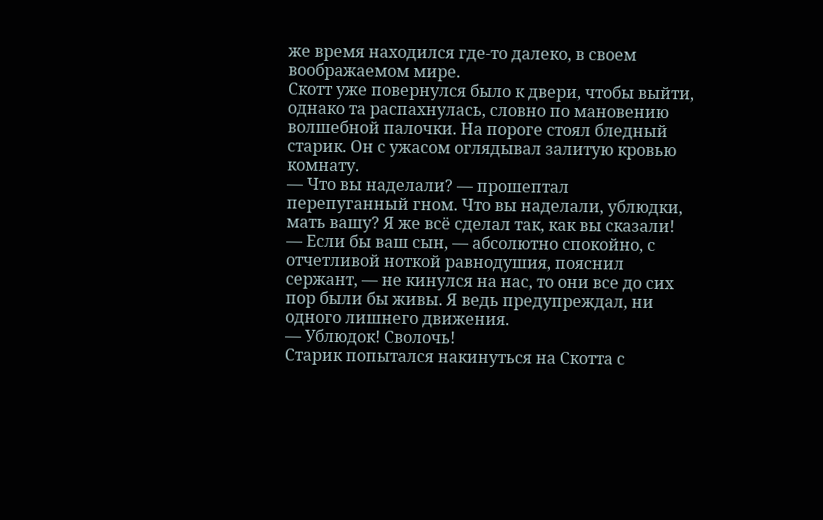же время находился где-то далеко, в своем воображаемом мире.
Скотт уже повернулся было к двери, чтобы выйти, однако та распахнулась, словно по мановению волшебной палочки. На пороге стоял бледный старик. Он с ужасом оглядывал залитую кровью комнату.
— Что вы наделали? — прошептал перепуганный гном. Что вы наделали, ублюдки, мать вашу? Я же всё сделал так, как вы сказали!
— Если бы ваш сын, — абсолютно спокойно, с отчетливой ноткой равнодушия, пояснил сержант, — не кинулся на нас, то они все до сих пор были бы живы. Я ведь предупреждал, ни одного лишнего движения.
— Ублюдок! Сволочь!
Старик попытался накинуться на Скотта с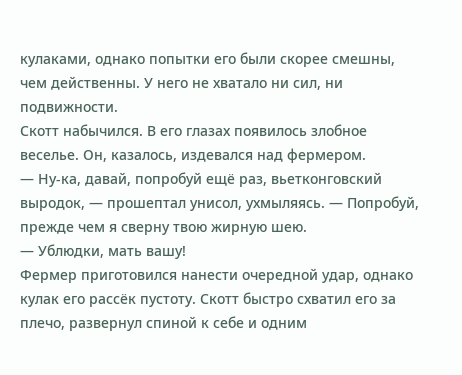кулаками, однако попытки его были скорее смешны, чем действенны. У него не хватало ни сил, ни подвижности.
Скотт набычился. В его глазах появилось злобное веселье. Он, казалось, издевался над фермером.
— Ну-ка, давай, попробуй ещё раз, вьетконговский выродок, — прошептал унисол, ухмыляясь. — Попробуй, прежде чем я сверну твою жирную шею.
— Ублюдки, мать вашу!
Фермер приготовился нанести очередной удар, однако кулак его рассёк пустоту. Скотт быстро схватил его за плечо, развернул спиной к себе и одним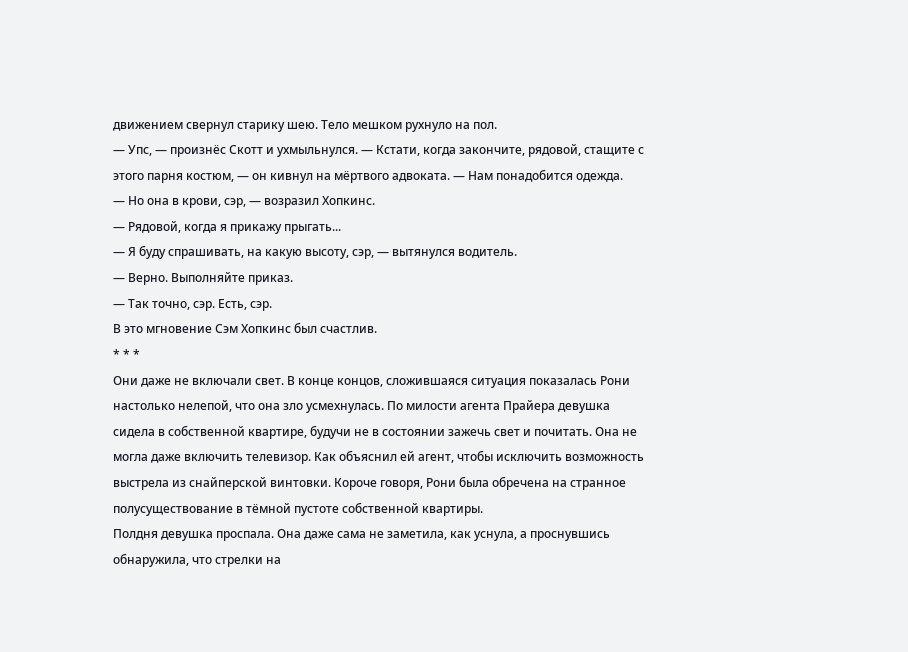движением свернул старику шею. Тело мешком рухнуло на пол.
— Упс, — произнёс Скотт и ухмыльнулся. — Кстати, когда закончите, рядовой, стащите с этого парня костюм, — он кивнул на мёртвого адвоката. — Нам понадобится одежда.
— Но она в крови, сэр, — возразил Хопкинс.
— Рядовой, когда я прикажу прыгать...
— Я буду спрашивать, на какую высоту, сэр, — вытянулся водитель.
— Верно. Выполняйте приказ.
— Так точно, сэр. Есть, сэр.
В это мгновение Сэм Хопкинс был счастлив.
* * *
Они даже не включали свет. В конце концов, сложившаяся ситуация показалась Рони настолько нелепой, что она зло усмехнулась. По милости агента Прайера девушка сидела в собственной квартире, будучи не в состоянии зажечь свет и почитать. Она не могла даже включить телевизор. Как объяснил ей агент, чтобы исключить возможность выстрела из снайперской винтовки. Короче говоря, Рони была обречена на странное полусуществование в тёмной пустоте собственной квартиры.
Полдня девушка проспала. Она даже сама не заметила, как уснула, а проснувшись обнаружила, что стрелки на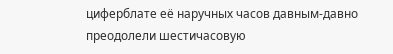циферблате её наручных часов давным-давно преодолели шестичасовую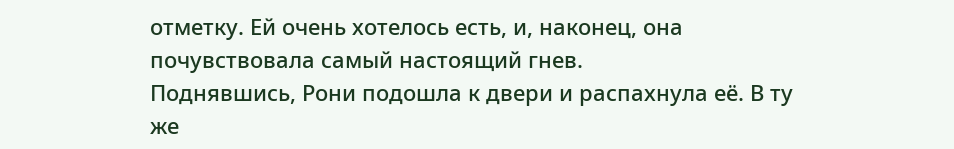отметку. Ей очень хотелось есть, и, наконец, она почувствовала самый настоящий гнев.
Поднявшись, Рони подошла к двери и распахнула её. В ту же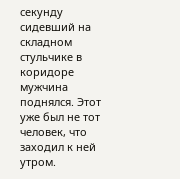секунду сидевший на складном стульчике в коридоре мужчина поднялся. Этот уже был не тот человек, что заходил к ней утром.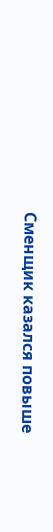Сменщик казался повыше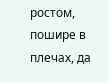ростом, пошире в плечах, да